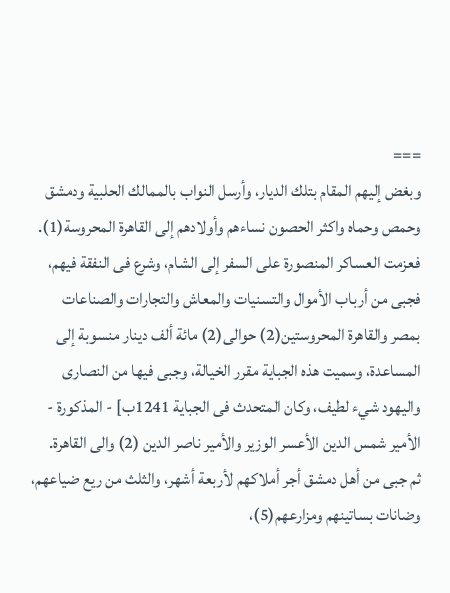===
وبغض إليهم المقام بتلك الديار، وأرسل النواب بالممالك الحلبية ودمشق وحمص وحماه واكثر الحصون نساءهم وأولادهم إلى القاهرة المحروسة(1).
فعزمت العساكر المنصورة على السفر إلى الشام، وشرع فى النفقة فيهم، فجبى من أرباب الأموال والتسنيات والمعاش والتجارات والصناعات بمصر والقاهرة المحروستين(2) حوالى(2) مائة ألف دينار منسوبة إلى المساعدة، وسميت هذه الجباية مقرر الخيالة، وجبى فيها من النصارى واليهود شيء لطيف، وكان المتحدث فى الجباية 1241ب] - المذكورة - الأمير شمس الدين الأعسر الوزير والأمير ناصر الدين (2) والى القاهرة.
ثم جبى من أهل دمشق أجر أملاكهم لأربعة أشهر، والثلث من ريع ضياعهم، وضانات بساتينهم ومزارعهم(5)،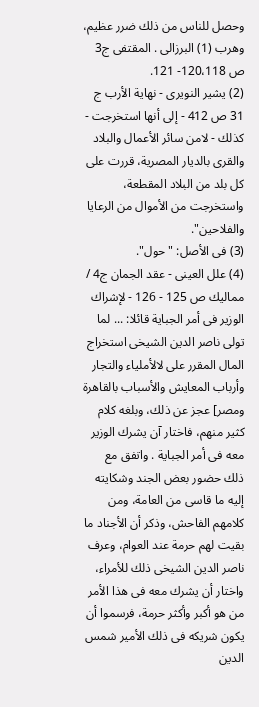وحصل للناس من ذلك ضرر عظيم، وهرب (1) البرزالى . المقتفى ج3 ص 120،118- 121.
(2) يشير النويرى - نهاية الأرب ج 31 ص 412 - إلى أنها استخرجت - كذلك - لامن سائر الأعمال والبلاد والقرى بالديار المصرية، قررت على كل بلد من البلاد المقطعة، واستخرجت من الأموال من الرعايا والفلاحين".
(3) فى الأصل: "حول".
(4) علل العينى - عقد الجمان ج4 / مماليك ص 125 - 126 - لإشراك الوزير فى أمر الجباية قائلا: ... لما تولى ناصر الدين الشيخى استخراج المال المقرر على لالأملياء والتجار وأرباب المعايش والأسباب بالقاهرة ومصر] عجز عن ذلك، وبلغه كلام كثير منهم، فاختار آن يشرك الوزير معه فى أمر الجباية . واتفق مع ذلك حضور بعض الجند وشكايته إليه ما قاسى من العامة، ومن كلامهم الفاحش، وذكر أن الأجناد ما بقيت لهم حرمة عند العوام، وعرف ناصر الدين الشيخى ذلك للأمراء، واختار أن يشرك معه فى هذا الأمر من هو أكبر وأكثر حرمة، فرسموا أن يكون شريكه فى ذلك الأمير شمس الدين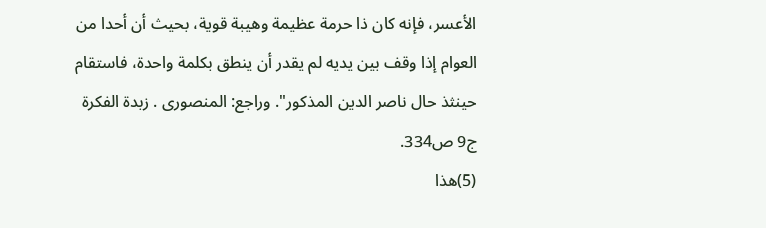الأعسر، فإنه كان ذا حرمة عظيمة وهيبة قوية، بحيث أن أحدا من العوام إذا وقف بين يديه لم يقدر أن ينطق بكلمة واحدة، فاستقام حينثذ حال ناصر الدين المذكور". وراجع: المنصورى . زبدة الفكرة ج9 ص334.
(5)هذا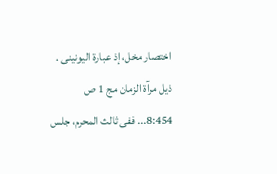اختصار مخل، إذ عبارة اليونينى . ذيل مرآة الزمان مج 1 ص 8:454... ففى ثالث المحرم، جلس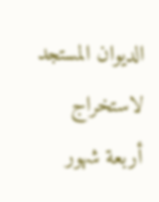الديوان المستجد لاستخراج أربعة شهور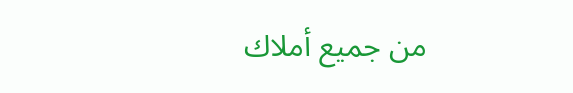من جميع أملاك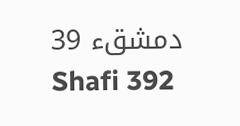دمشقء 39
Shafi 392